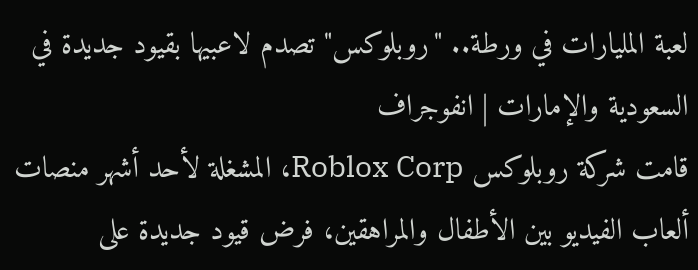لعبة المليارات في ورطة.. "روبلوكس" تصدم لاعبيها بقيود جديدة في السعودية والإمارات | انفوجراف
قامت شركة روبلوكس Roblox Corp، المشغلة لأحد أشهر منصات ألعاب الفيديو بين الأطفال والمراهقين، فرض قيود جديدة على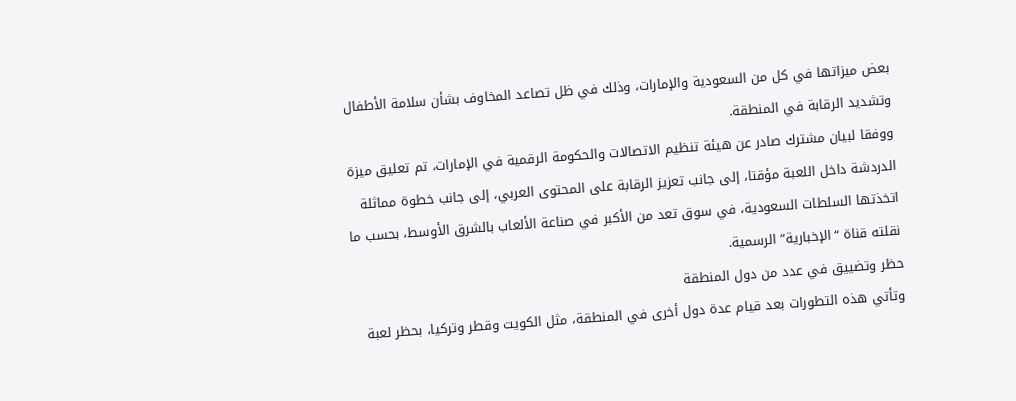بعض ميزاتها في كل من السعودية والإمارات، وذلك في ظل تصاعد المخاوف بشأن سلامة الأطفال وتشديد الرقابة في المنطقة.
ووفقا لبيان مشترك صادر عن هيئة تنظيم الاتصالات والحكومة الرقمية في الإمارات، تم تعليق ميزة الدردشة داخل اللعبة مؤقتا، إلى جانب تعزيز الرقابة على المحتوى العربي، إلى جانب خطوة مماثلة اتخذتها السلطات السعودية، في سوق تعد من الأكبر في صناعة الألعاب بالشرق الأوسط، بحسب ما نقلته قناة “الإخبارية” الرسمية.
حظر وتضييق في عدد من دول المنطقة
وتأتي هذه التطورات بعد قيام عدة دول أخرى في المنطقة، مثل الكويت وقطر وتركيا، بحظر لعبة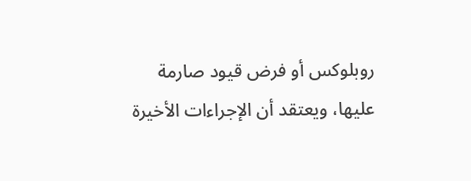روبلوكس أو فرض قيود صارمة عليها، ويعتقد أن الإجراءات الأخيرة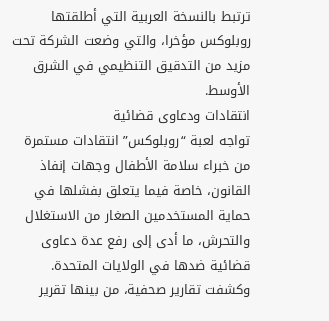ترتبط بالنسخة العربية التي أطلقتها روبلوكس مؤخرا، والتي وضعت الشركة تحت مزيد من التدقيق التنظيمي في الشرق الأوسط.
انتقادات ودعاوى قضائية
تواجه لعبة “روبلوكس” انتقادات مستمرة من خبراء سلامة الأطفال وجهات إنفاذ القانون، خاصة فيما يتعلق بفشلها في حماية المستخدمين الصغار من الاستغلال والتحرش، ما أدى إلى رفع عدة دعاوى قضائية ضدها في الولايات المتحدة.
وكشفت تقارير صحفية، من بينها تقرير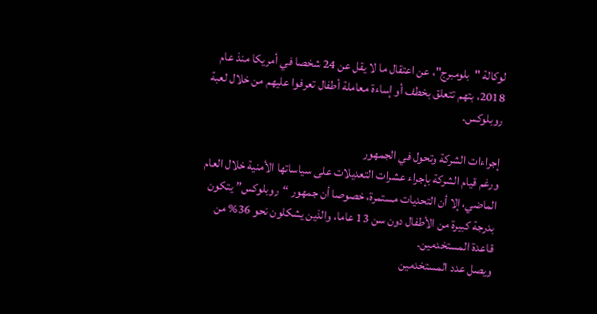لوكالة "بلومبرج"، عن اعتقال ما لا يقل عن 24 شخصا في أمريكا منذ عام 2018، بتهم تتعلق بخطف أو إساءة معاملة أطفال تعرفوا عليهم من خلال لعبة روبلوكس.

إجراءات الشركة وتحول في الجمهور
ورغم قيام الشركة بإجراء عشرات التعديلات على سياساتها الأمنية خلال العام الماضي، إلا أن التحديات مستمرة، خصوصا أن جمهور “روبلوكس” يتكون بدرجة كبيرة من الأطفال دون سن 13 عاما، والذين يشكلون نحو 36% من قاعدة المستخدمين.
ويصل عدد المستخدمين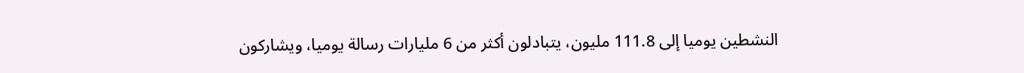النشطين يوميا إلى 111.8 مليون، يتبادلون أكثر من 6 مليارات رسالة يوميا، ويشاركون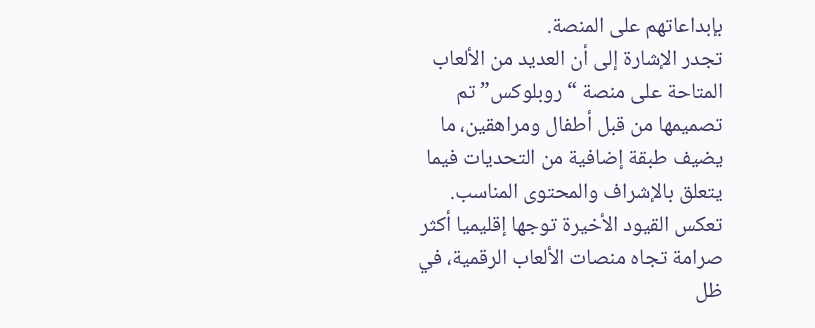بإبداعاتهم على المنصة.
تجدر الإشارة إلى أن العديد من الألعاب المتاحة على منصة “روبلوكس” تم تصميمها من قبل أطفال ومراهقين، ما يضيف طبقة إضافية من التحديات فيما يتعلق بالإشراف والمحتوى المناسب.
تعكس القيود الأخيرة توجها إقليميا أكثر صرامة تجاه منصات الألعاب الرقمية، في ظل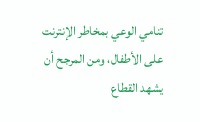تنامي الوعي بمخاطر الإنترنت على الأطفال، ومن المرجح أن يشهد القطاع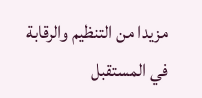مزيدا من التنظيم والرقابة في المستقبل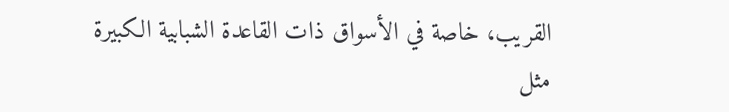القريب، خاصة في الأسواق ذات القاعدة الشبابية الكبيرة مثل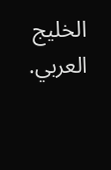الخليج العربي.